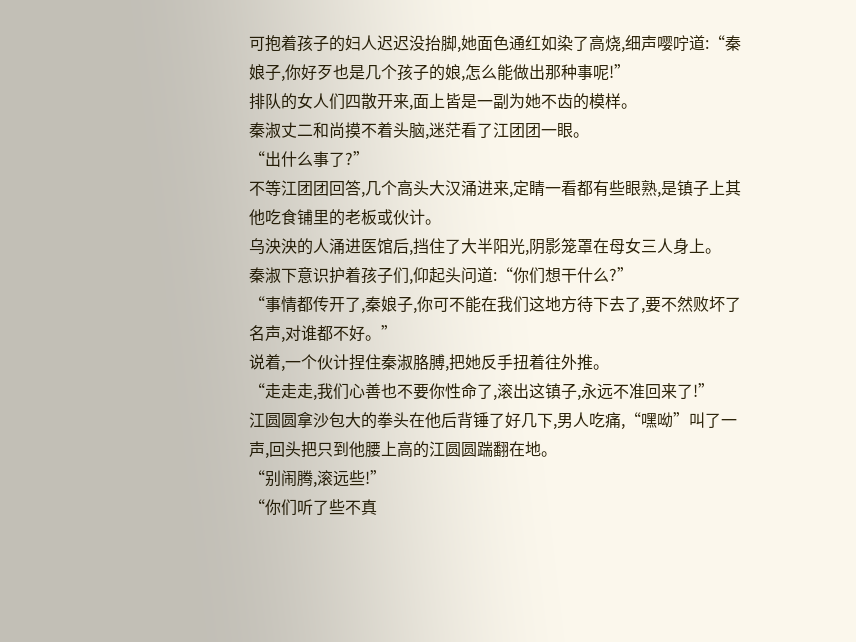可抱着孩子的妇人迟迟没抬脚,她面色通红如染了高烧,细声嘤咛道:“秦娘子,你好歹也是几个孩子的娘,怎么能做出那种事呢!”
排队的女人们四散开来,面上皆是一副为她不齿的模样。
秦淑丈二和尚摸不着头脑,迷茫看了江团团一眼。
“出什么事了?”
不等江团团回答,几个高头大汉涌进来,定睛一看都有些眼熟,是镇子上其他吃食铺里的老板或伙计。
乌泱泱的人涌进医馆后,挡住了大半阳光,阴影笼罩在母女三人身上。
秦淑下意识护着孩子们,仰起头问道:“你们想干什么?”
“事情都传开了,秦娘子,你可不能在我们这地方待下去了,要不然败坏了名声,对谁都不好。”
说着,一个伙计捏住秦淑胳膊,把她反手扭着往外推。
“走走走,我们心善也不要你性命了,滚出这镇子,永远不准回来了!”
江圆圆拿沙包大的拳头在他后背锤了好几下,男人吃痛,“嘿呦”叫了一声,回头把只到他腰上高的江圆圆踹翻在地。
“别闹腾,滚远些!”
“你们听了些不真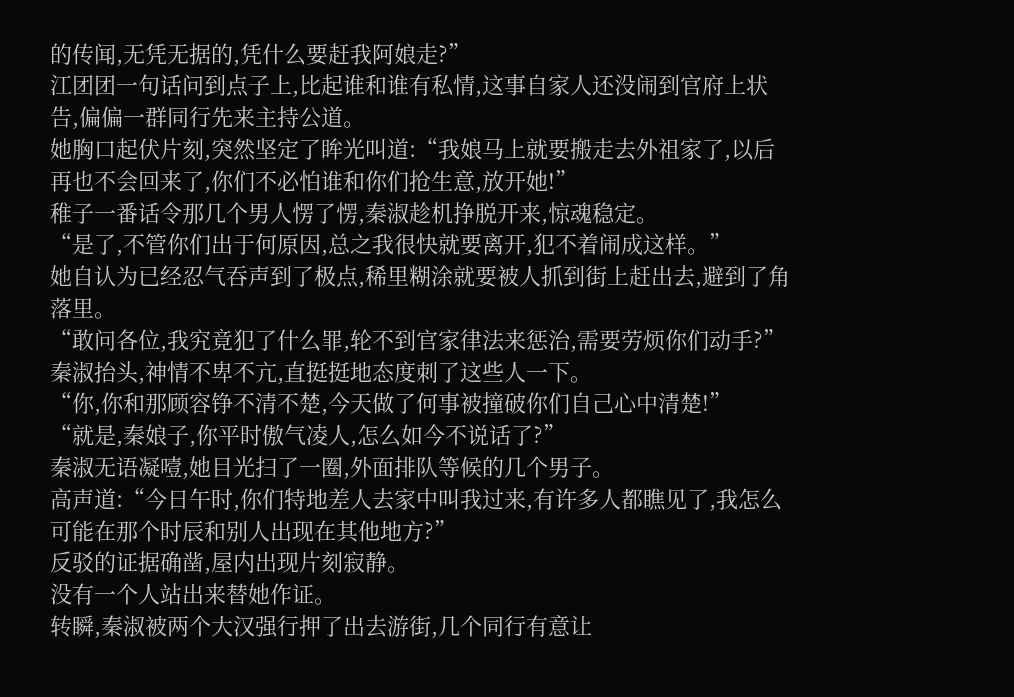的传闻,无凭无据的,凭什么要赶我阿娘走?”
江团团一句话问到点子上,比起谁和谁有私情,这事自家人还没闹到官府上状告,偏偏一群同行先来主持公道。
她胸口起伏片刻,突然坚定了眸光叫道:“我娘马上就要搬走去外祖家了,以后再也不会回来了,你们不必怕谁和你们抢生意,放开她!”
稚子一番话令那几个男人愣了愣,秦淑趁机挣脱开来,惊魂稳定。
“是了,不管你们出于何原因,总之我很快就要离开,犯不着闹成这样。”
她自认为已经忍气吞声到了极点,稀里糊涂就要被人抓到街上赶出去,避到了角落里。
“敢问各位,我究竟犯了什么罪,轮不到官家律法来惩治,需要劳烦你们动手?”
秦淑抬头,神情不卑不亢,直挺挺地态度刺了这些人一下。
“你,你和那顾容铮不清不楚,今天做了何事被撞破你们自己心中清楚!”
“就是,秦娘子,你平时傲气凌人,怎么如今不说话了?”
秦淑无语凝噎,她目光扫了一圈,外面排队等候的几个男子。
高声道:“今日午时,你们特地差人去家中叫我过来,有许多人都瞧见了,我怎么可能在那个时辰和别人出现在其他地方?”
反驳的证据确凿,屋内出现片刻寂静。
没有一个人站出来替她作证。
转瞬,秦淑被两个大汉强行押了出去游街,几个同行有意让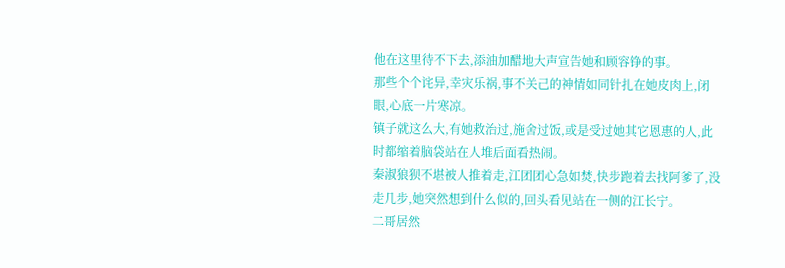他在这里待不下去,添油加醋地大声宣告她和顾容铮的事。
那些个个诧异,幸灾乐祸,事不关己的神情如同针扎在她皮肉上,闭眼,心底一片寒凉。
镇子就这么大,有她救治过,施舍过饭,或是受过她其它恩惠的人,此时都缩着脑袋站在人堆后面看热闹。
秦淑狼狈不堪被人推着走,江团团心急如焚,快步跑着去找阿爹了,没走几步,她突然想到什么似的,回头看见站在一侧的江长宁。
二哥居然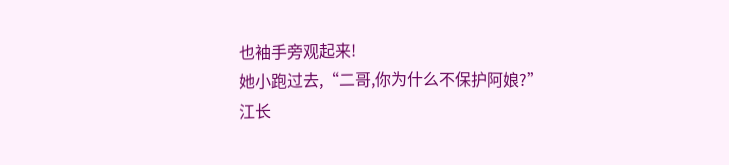也袖手旁观起来!
她小跑过去,“二哥,你为什么不保护阿娘?”
江长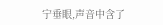宁垂眼,声音中含了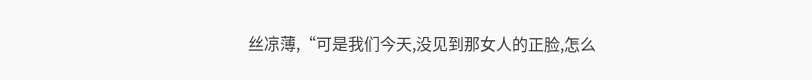丝凉薄,“可是我们今天,没见到那女人的正脸,怎么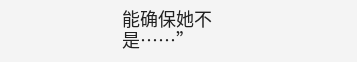能确保她不是……”